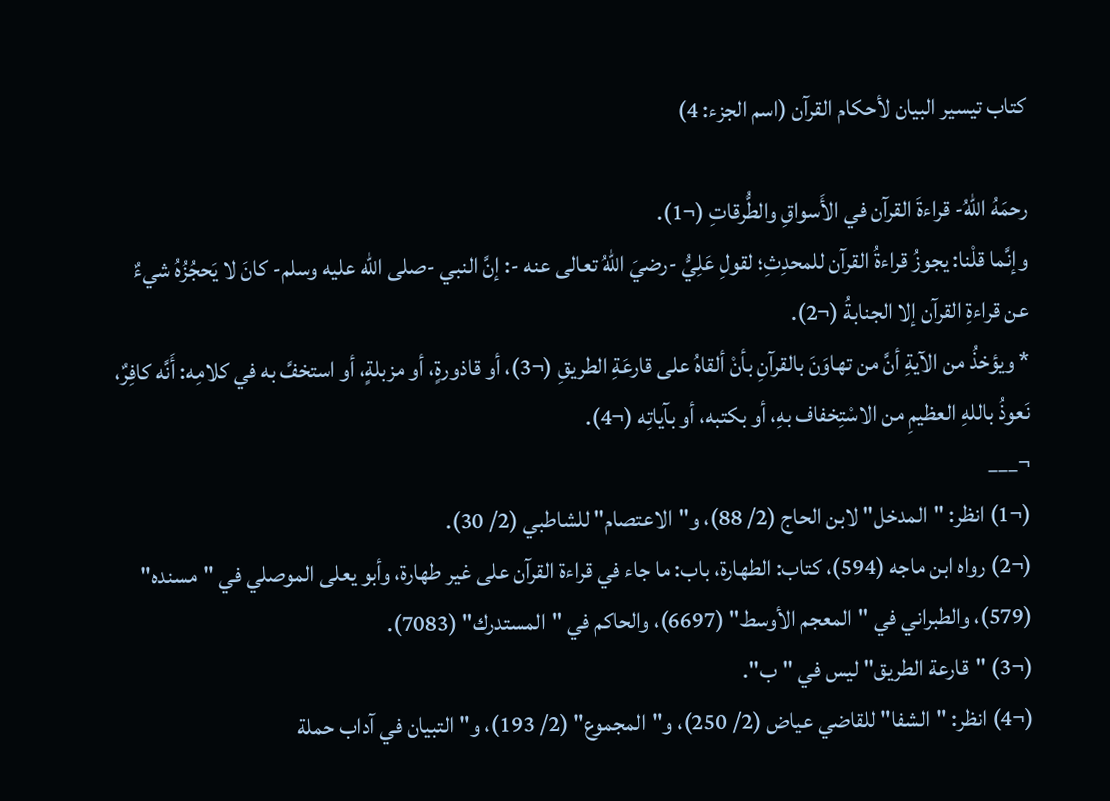كتاب تيسير البيان لأحكام القرآن (اسم الجزء: 4)

رحمَهُ اللهُ- قراءةَ القرآن في الأَسواقِ والطُّرقاتِ (¬1).
وإنَّما قلْنا: يجوزُ قراءةُ القرآن للمحدِثِ؛ لقولِ عَلِيُّ -رضيَ اللهُ تعالى عنه -: إنَّ النبي -صلى الله عليه وسلم- كانَ لا يَحجُزُهُ شيءٌ عن قراءةِ القرآن إلا الجنابةُ (¬2).
* ويؤخذُ من الآيةِ أنَّ من تهاوَنَ بالقرآنِ بأنْ ألقاهُ على قارعَةِ الطريقِ (¬3)، أو قاذورةٍ، أو مزبلةٍ، أو استخفَّ به في كلامِه: أَنَّه كافِرٌ، نَعوذُ باللهِ العظيمِ من الاسْتِخفاف بهِ، أو بكتبه، أو بآياتِه (¬4).
¬___
(¬1) انظر: "المدخل" لابن الحاج (2/ 88)، و"الاعتصام" للشاطبي (2/ 30).
(¬2) رواه ابن ماجه (594)، كتاب: الطهارة، باب: ما جاء في قراءة القرآن على غير طهارة، وأبو يعلى الموصلي في "مسنده" (579)، والطبراني في "المعجم الأوسط" (6697)، والحاكم في "المستدرك" (7083).
(¬3) "قارعة الطريق" ليس في "ب".
(¬4) انظر: "الشفا" للقاضي عياض (2/ 250)، و"المجموع" (2/ 193)، و"التبيان في آداب حملة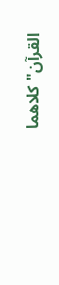القرآن" كلاهما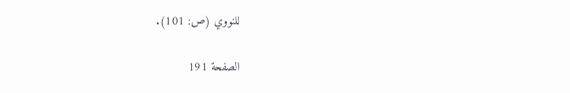للنووي (ص: 101).

الصفحة 191